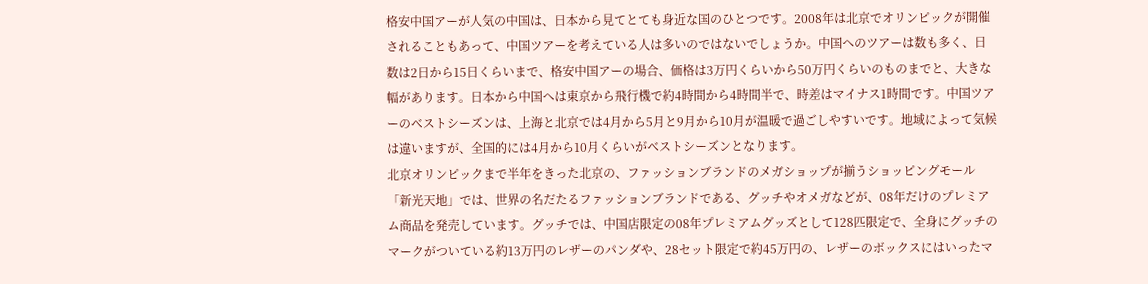格安中国アーが人気の中国は、日本から見てとても身近な国のひとつです。2008年は北京でオリンピックが開催されることもあって、中国ツアーを考えている人は多いのではないでしょうか。中国へのツアーは数も多く、日数は2日から15日くらいまで、格安中国アーの場合、価格は3万円くらいから50万円くらいのものまでと、大きな幅があります。日本から中国へは東京から飛行機で約4時間から4時間半で、時差はマイナス1時間です。中国ツアーのベストシーズンは、上海と北京では4月から5月と9月から10月が温暖で過ごしやすいです。地域によって気候は違いますが、全国的には4月から10月くらいがベストシーズンとなります。
北京オリンピックまで半年をきった北京の、ファッションブランドのメガショップが揃うショッピングモール「新光天地」では、世界の名だたるファッションブランドである、グッチやオメガなどが、08年だけのプレミアム商品を発売しています。グッチでは、中国店限定の08年プレミアムグッズとして128匹限定で、全身にグッチのマークがついている約13万円のレザーのパンダや、28セット限定で約45万円の、レザーのボックスにはいったマ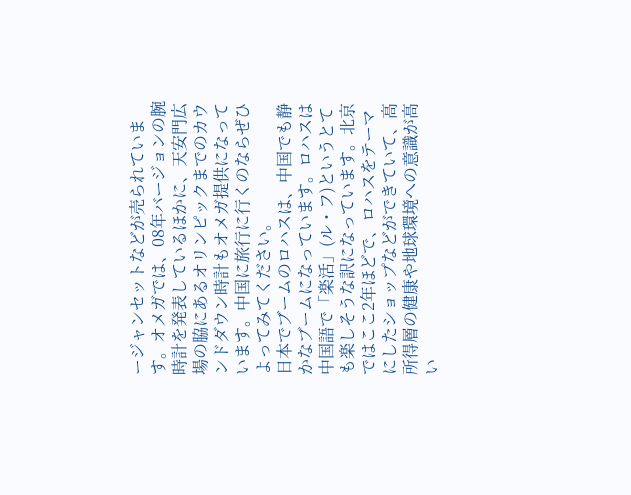ージャンセットなどが売られています。オメガでは、08年バージョンの腕時計を発表しているほかに、天安門広場の脇にあるオリンピックまでのカウンドダウン時計もオメガ提供になっています。中国に旅行に行くのならぜひよってみてください。
日本でブームのロハスは、中国でも静かなブームになっています。ロハスは中国語で「楽活」(ル・フ)というとても楽しそうな訳になっています。北京ではここ2年ほどで、ロハスをテーマにしたショップなどができていて、高所得層の健康や地球環境への意識が高い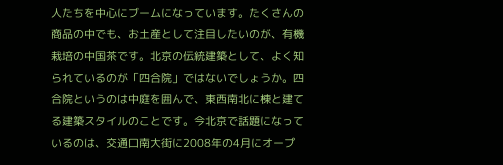人たちを中心にブームになっています。たくさんの商品の中でも、お土産として注目したいのが、有機栽培の中国茶です。北京の伝統建築として、よく知られているのが「四合院」ではないでしょうか。四合院というのは中庭を囲んで、東西南北に棟と建てる建築スタイルのことです。今北京で話題になっているのは、交通口南大街に2008年の4月にオープ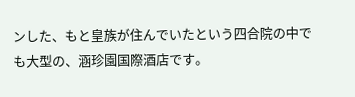ンした、もと皇族が住んでいたという四合院の中でも大型の、涵珍園国際酒店です。